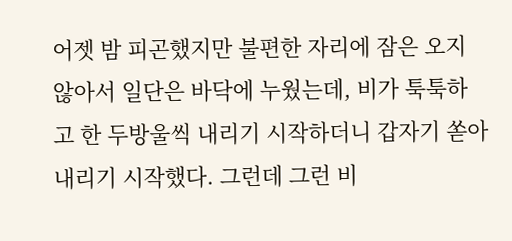어젯 밤 피곤했지만 불편한 자리에 잠은 오지 않아서 일단은 바닥에 누웠는데, 비가 툭툭하고 한 두방울씩 내리기 시작하더니 갑자기 쏟아내리기 시작했다. 그런데 그런 비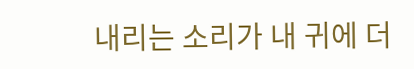내리는 소리가 내 귀에 더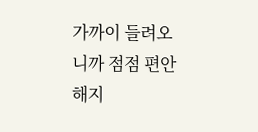가까이 들려오니까 점점 편안해지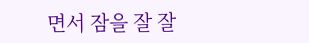면서 잠을 잘 잘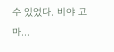수 있었다. 비야 고마...